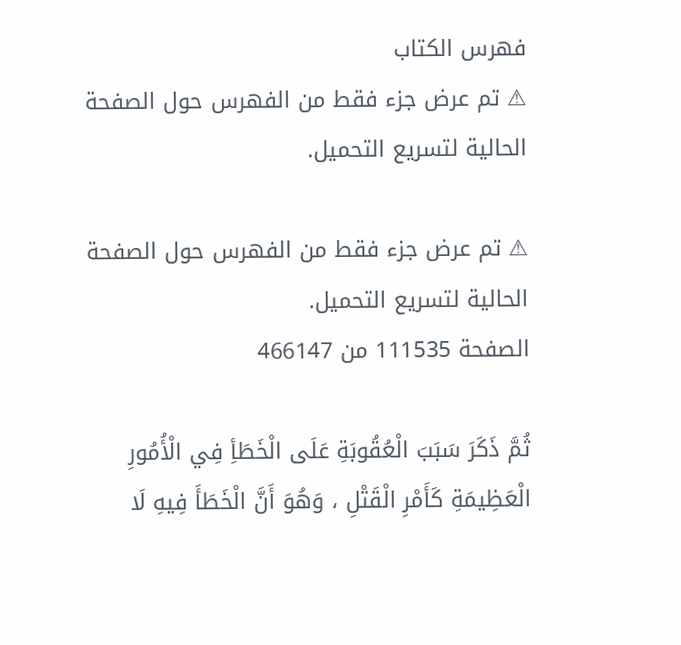فهرس الكتاب
⚠ تم عرض جزء فقط من الفهرس حول الصفحة الحالية لتسريع التحميل.

⚠ تم عرض جزء فقط من الفهرس حول الصفحة الحالية لتسريع التحميل.
الصفحة 111535 من 466147

ثُمَّ ذَكَرَ سَبَبَ الْعُقُوبَةِ عَلَى الْخَطَأِ فِي الْأُمُورِ الْعَظِيمَةِ كَأَمْرِ الْقَتْلِ ، وَهُوَ أَنَّ الْخَطَأَ فِيهِ لَا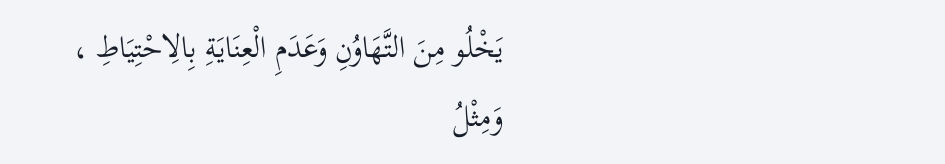يَخْلُو مِنَ التَّهَاوُنِ وَعَدَمِ الْعِنَايَةِ بِالِاحْتِيَاطِ ، وَمِثْلُ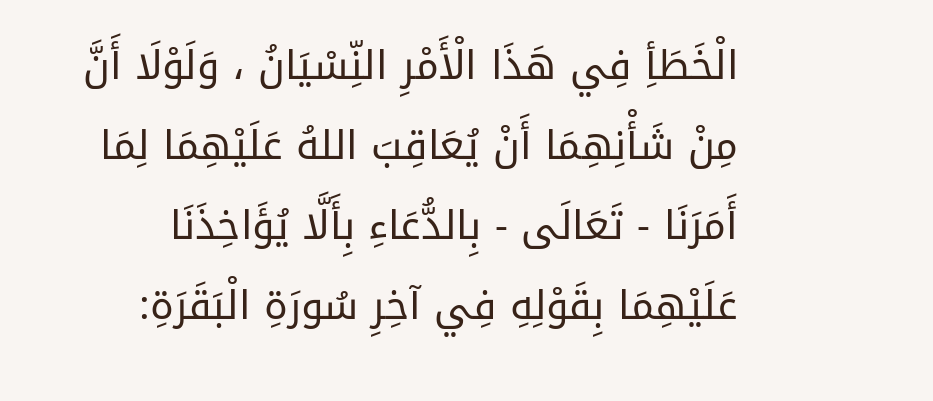الْخَطَأِ فِي هَذَا الْأَمْرِ النِّسْيَانُ ، وَلَوْلَا أَنَّ مِنْ شَأْنِهِمَا أَنْ يُعَاقِبَ اللهُ عَلَيْهِمَا لِمَا أَمَرَنَا - تَعَالَى - بِالدُّعَاءِ بِأَلَّا يُؤَاخِذَنَا عَلَيْهِمَا بِقَوْلِهِ فِي آخِرِ سُورَةِ الْبَقَرَةِ: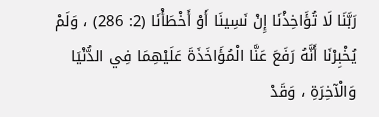رَبَّنَا لَا تُؤَاخِذْنَا إِنْ نَسِينَا أَوْ أَخْطَأْنَا (2: 286) ، وَلَمْ يُخْبِرْنَا أَنَّهُ رَفَعَ عَنَّا الْمُؤَاخَذَةَ عَلَيْهِمَا فِي الدُّنْيَا وَالْآخِرَةِ ، وَقَدْ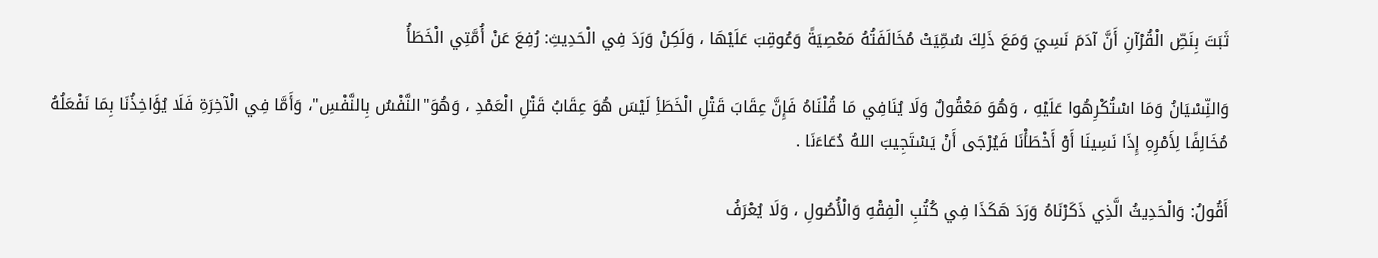ثَبَتَ بِنَصِّ الْقُرْآنِ أَنَّ آدَمَ نَسِيَ وَمَعَ ذَلِكَ سُمِّيَتْ مُخَالَفَتُهُ مَعْصِيَةً وَعُوقِبَ عَلَيْهَا ، وَلَكِنْ وَرَدَ فِي الْحَدِيثِ: رُفِعَ عَنْ أُمَّتِي الْخَطَأُ

وَالنِّسْيَانُ وَمَا اسْتُكْرِهُوا عَلَيْهِ ، وَهُوَ مَعْقُولٌ وَلَا يُنَافِي مَا قُلْنَاهُ فَإِنَّ عِقَابَ قَتْلِ الْخَطَأِ لَيْسَ هُوَ عِقَابُ قَتْلِ الْعَمْدِ ، وَهُوَ"النَّفْسُ بِالنَّفْسِ"، وَأَمَّا فِي الْآخِرَةِ فَلَا يُؤَاخِذُنَا بِمَا نَفْعَلُهُ مُخَالِفًا لِأَمْرِهِ إِذَا نَسِينَا أَوْ أَخْطَأْنَا فَيُرْجَى أَنْ يَسْتَجِيبَ اللهُ دُعَاءَنَا .

أَقُولُ: وَالْحَدِيثُ الَّذِي ذَكَرْنَاهُ وَرَدَ هَكَذَا فِي كُتُبِ الْفِقْهِ وَالْأُصُولِ ، وَلَا يُعْرَفُ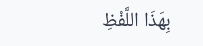بِهَذَا اللَّفْظِ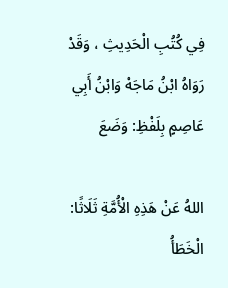فِي كُتُبِ الْحَدِيثِ ، وَقَدْ رَوَاهُ ابْنُ مَاجَهْ وَابْنُ أَبِي عَاصِمٍ بِلَفْظِ: وَضَعَ

اللهُ عَنْ هَذِهِ الْأُمَّةِ ثَلَاثًا: الْخَطَأُ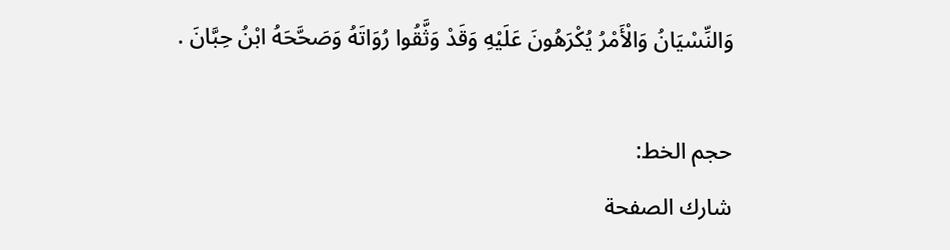وَالنِّسْيَانُ وَالْأَمْرُ يُكْرَهُونَ عَلَيْهِ وَقَدْ وَثَّقُوا رُوَاتَهُ وَصَحَّحَهُ ابْنُ حِبَّانَ .

حجم الخط:
شارك الصفحة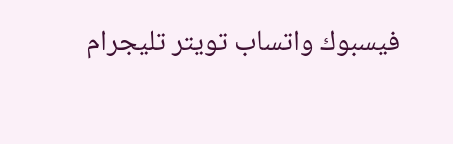فيسبوك واتساب تويتر تليجرام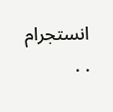انستجرام
. .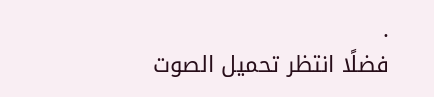.
فضلًا انتظر تحميل الصوت